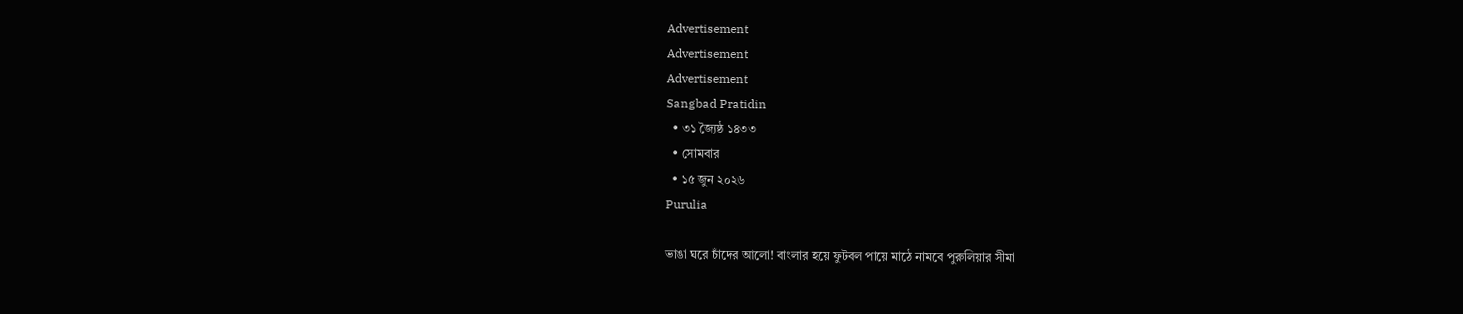Advertisement
Advertisement
Advertisement
Sangbad Pratidin
  • ৩১ জ্যৈষ্ঠ ১৪৩৩
  • সোমবার
  • ১৫ জুন ২০২৬
Purulia

ভাঙা ঘরে চাঁদের আলো! বাংলার হয়ে ফুটবল পায়ে মাঠে নামবে পুরুলিয়ার সীমা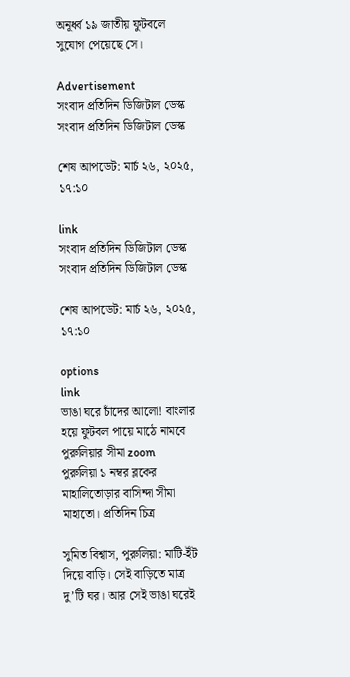অনূর্ধ্ব ১৯ জাতীয় ফুটবলে সুযোগ পেয়েছে সে।

Advertisement
সংবাদ প্রতিদিন ডিজিটাল ডেস্ক
সংবাদ প্রতিদিন ডিজিটাল ডেস্ক

শেষ আপডেট: মার্চ ২৬, ২০২৫, ১৭:১০

link
সংবাদ প্রতিদিন ডিজিটাল ডেস্ক
সংবাদ প্রতিদিন ডিজিটাল ডেস্ক

শেষ আপডেট: মার্চ ২৬, ২০২৫, ১৭:১০

options
link
ভাঙা ঘরে চাঁদের আলো! বাংলার হয়ে ফুটবল পায়ে মাঠে নামবে পুরুলিয়ার সীমা zoom
পুরুলিয়া ১ নম্বর ব্লকের মাহালিতোড়ার বাসিন্দা সীমা মাহাতো। প্রতিদিন চিত্র

সুমিত বিশ্বাস, পুরুলিয়া: মাটি-ইঁট দিয়ে বাড়ি। সেই বাড়িতে মাত্র দু’টি ঘর। আর সেই ভাঙা ঘরেই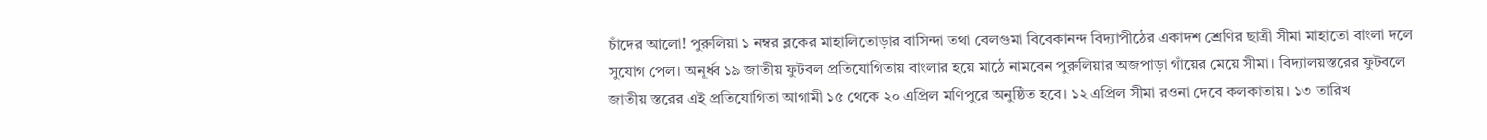চাঁদের আলো! পুরুলিয়া ১ নম্বর ব্লকের মাহালিতোড়ার বাসিন্দা তথা বেলগুমা বিবেকানন্দ বিদ্যাপীঠের একাদশ শ্রেণির ছাত্রী সীমা মাহাতো বাংলা দলে সুযোগ পেল। অনূর্ধ্ব ১৯ জাতীয় ফুটবল প্রতিযোগিতায় বাংলার হয়ে মাঠে নামবেন পুরুলিয়ার অজপাড়া গাঁয়ের মেয়ে সীমা। বিদ্যালয়স্তরের ফুটবলে জাতীয় স্তরের এই প্রতিযোগিতা আগামী ১৫ থেকে ২০ এপ্রিল মণিপুরে অনুষ্ঠিত হবে। ১২ এপ্রিল সীমা রওনা দেবে কলকাতায়। ১৩ তারিখ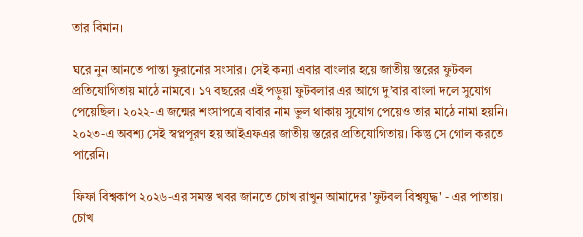তার বিমান।

ঘরে নুন আনতে পান্তা ফুরানোর সংসার। সেই কন্যা এবার বাংলার হয়ে জাতীয় স্তরের ফুটবল প্রতিযোগিতায় মাঠে নামবে। ১৭ বছরের এই পড়ুয়া ফুটবলার এর আগে দু’বার বাংলা দলে সুযোগ পেয়েছিল। ২০২২-এ জন্মের শংসাপত্রে বাবার নাম ভুল থাকায় সুযোগ পেয়েও তার মাঠে নামা হয়নি। ২০২৩-এ অবশ্য সেই স্বপ্নপূরণ হয় আইএফএর জাতীয় স্তরের প্রতিযোগিতায়। কিন্তু সে গোল করতে পারেনি।

ফিফা বিশ্বকাপ ২০২৬-এর সমস্ত খবর জানতে চোখ রাখুন আমাদের 'ফুটবল বিশ্বযুদ্ধ' - এর পাতায়।
চোখ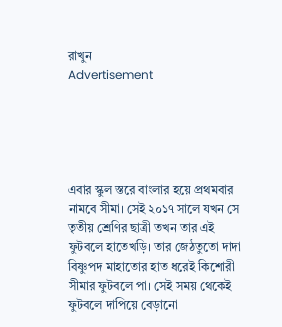রাখুন
Advertisement





এবার স্কুল স্তরে বাংলার হয়ে প্রথমবার নামবে সীমা। সেই ২০১৭ সালে যখন সে তৃতীয় শ্রেণির ছাত্রী তখন তার এই ফুটবলে হাতেখড়ি। তার জেঠতুতো দাদা বিষ্ণুপদ মাহাতোর হাত ধরেই কিশোরী সীমার ফুটবলে পা। সেই সময় থেকেই ফুটবলে দাপিয়ে বেড়ানো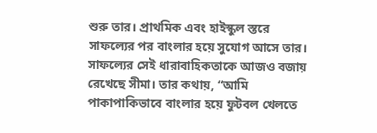শুরু তার। প্রাথমিক এবং হাইস্কুল স্তরে সাফল্যের পর বাংলার হয়ে সুযোগ আসে তার। সাফল্যের সেই ধারাবাহিকতাকে আজও বজায় রেখেছে সীমা। তার কথায়, “আমি পাকাপাকিভাবে বাংলার হয়ে ফুটবল খেলতে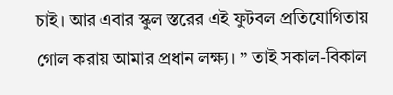চাই। আর এবার স্কুল স্তরের এই ফুটবল প্রতিযোগিতায় গোল করায় আমার প্রধান লক্ষ্য। ” তাই সকাল-বিকাল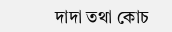দাদা তথা কোচ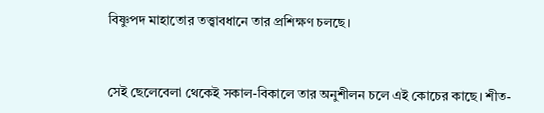বিষ্ণুপদ মাহাতোর তত্ত্বাবধানে তার প্রশিক্ষণ চলছে।



সেই ছেলেবেলা থেকেই সকাল-বিকালে তার অনুশীলন চলে এই কোচের কাছে। শীত-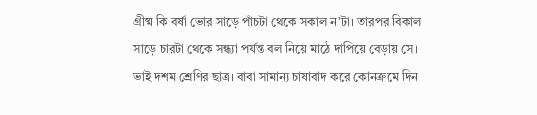গ্রীষ্ম কি বর্ষা ভোর সাড়ে পাঁচটা থেকে সকাল ন’টা। তারপর বিকাল সাড়ে চারটা থেকে সন্ধ্যা পর্যন্ত বল নিয়ে মাঠে দাপিয়ে বেড়ায় সে। ভাই দশম শ্রেণির ছাত্র। বাবা সামান্য চাষাবাদ করে কোনক্রমে দিন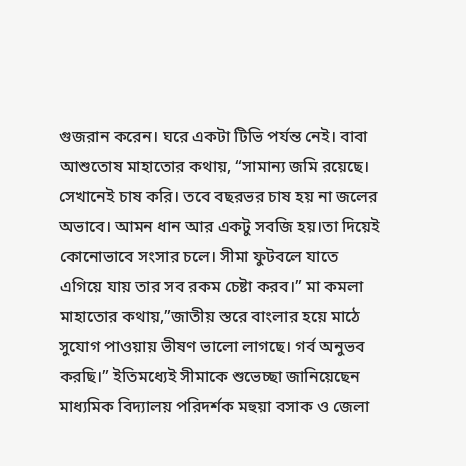গুজরান করেন। ঘরে একটা টিভি পর্যন্ত নেই। বাবা আশুতোষ মাহাতোর কথায়, “সামান্য জমি রয়েছে। সেখানেই চাষ করি। তবে বছরভর চাষ হয় না জলের অভাবে। আমন ধান আর একটু সবজি হয়।তা দিয়েই কোনোভাবে সংসার চলে। সীমা ফুটবলে যাতে এগিয়ে যায় তার সব রকম চেষ্টা করব।” মা কমলা মাহাতোর কথায়,”জাতীয় স্তরে বাংলার হয়ে মাঠে সুযোগ পাওয়ায় ভীষণ ভালো লাগছে। গর্ব অনুভব করছি।” ইতিমধ্যেই সীমাকে শুভেচ্ছা জানিয়েছেন মাধ্যমিক বিদ্যালয় পরিদর্শক মহুয়া বসাক ও জেলা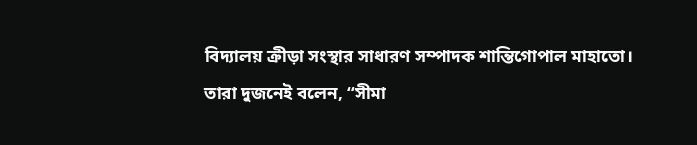বিদ্যালয় ক্রীড়া সংস্থার সাধারণ সম্পাদক শান্তিগোপাল মাহাতো। তারা দুজনেই বলেন, “সীমা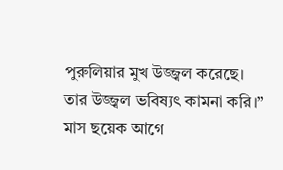পুরুলিয়ার মুখ উজ্জ্বল করেছে। তার উজ্জ্বল ভবিষ্যৎ কামনা করি।” মাস ছয়েক আগে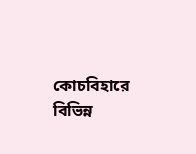কোচবিহারে বিভিন্ন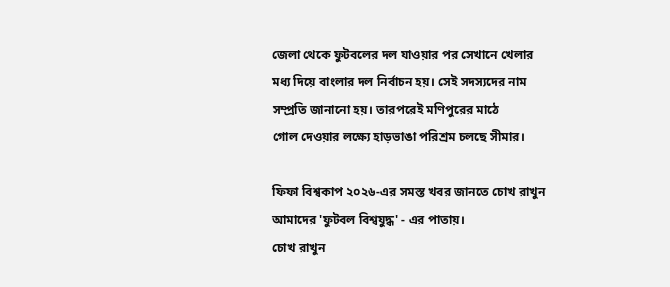জেলা থেকে ফুটবলের দল যাওয়ার পর সেখানে খেলার মধ্য দিয়ে বাংলার দল নির্বাচন হয়। সেই সদস্যদের নাম সম্প্রতি জানানো হয়। তারপরেই মণিপুরের মাঠে
গোল দেওয়ার লক্ষ্যে হাড়ভাঙা পরিশ্রম চলছে সীমার।

ফিফা বিশ্বকাপ ২০২৬-এর সমস্ত খবর জানতে চোখ রাখুন আমাদের 'ফুটবল বিশ্বযুদ্ধ' - এর পাতায়।
চোখ রাখুন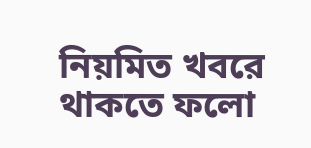নিয়মিত খবরে থাকতে ফলো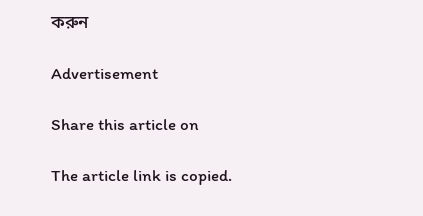করুন

Advertisement

Share this article on

The article link is copied.